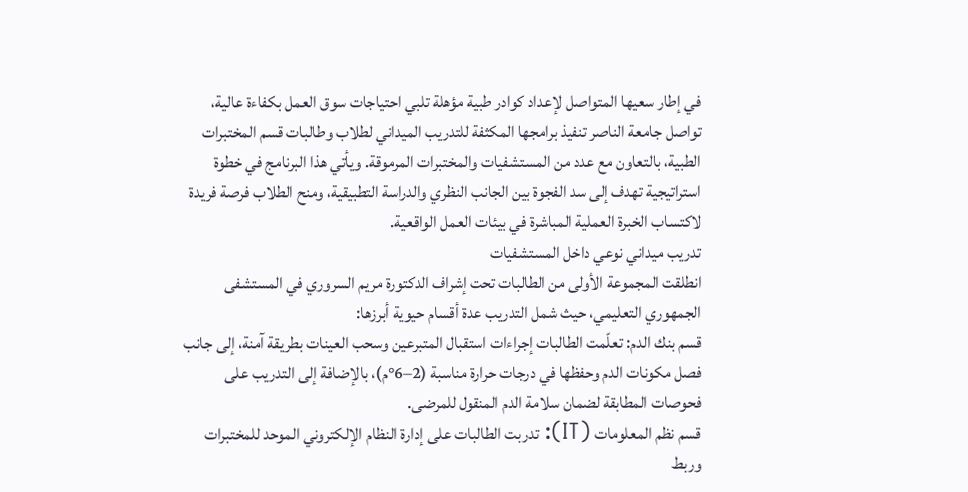في إطار سعيها المتواصل لإعداد كوادر طبية مؤهلة تلبي احتياجات سوق العمل بكفاءة عالية، تواصل جامعة الناصر تنفيذ برامجها المكثفة للتدريب الميداني لطلاب وطالبات قسم المختبرات الطبية، بالتعاون مع عدد من المستشفيات والمختبرات المرموقة. ويأتي هذا البرنامج في خطوة استراتيجية تهدف إلى سد الفجوة بين الجانب النظري والدراسة التطبيقية، ومنح الطلاب فرصة فريدة لاكتساب الخبرة العملية المباشرة في بيئات العمل الواقعية.
تدريب ميداني نوعي داخل المستشفيات
انطلقت المجموعة الأولى من الطالبات تحت إشراف الدكتورة مريم السروري في المستشفى الجمهوري التعليمي، حيث شمل التدريب عدة أقسام حيوية أبرزها:
قسم بنك الدم: تعلّمت الطالبات إجراءات استقبال المتبرعين وسحب العينات بطريقة آمنة، إلى جانب فصل مكونات الدم وحفظها في درجات حرارة مناسبة (2–6°م)، بالإضافة إلى التدريب على فحوصات المطابقة لضمان سلامة الدم المنقول للمرضى.
قسم نظم المعلومات (IT): تدربت الطالبات على إدارة النظام الإلكتروني الموحد للمختبرات وربط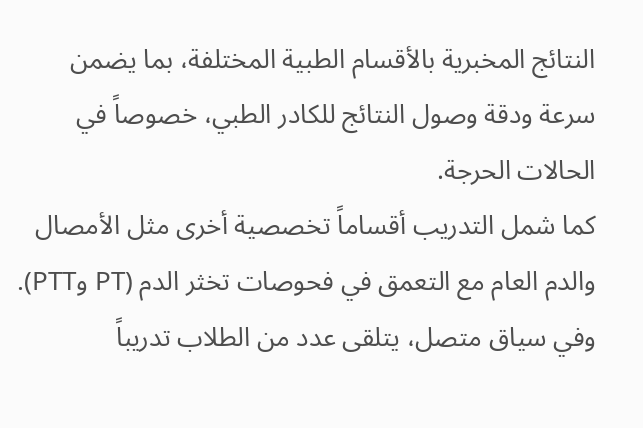النتائج المخبرية بالأقسام الطبية المختلفة، بما يضمن سرعة ودقة وصول النتائج للكادر الطبي، خصوصاً في الحالات الحرجة.
كما شمل التدريب أقساماً تخصصية أخرى مثل الأمصال والدم العام مع التعمق في فحوصات تخثر الدم (PT وPTT).
وفي سياق متصل، يتلقى عدد من الطلاب تدريباً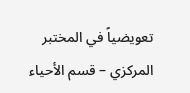تعويضياً في المختبر المركزي – قسم الأحياء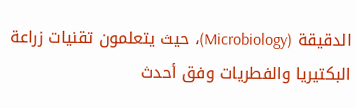الدقيقة (Microbiology)، حيث يتعلمون تقنيات زراعة البكتيريا والفطريات وفق أحدث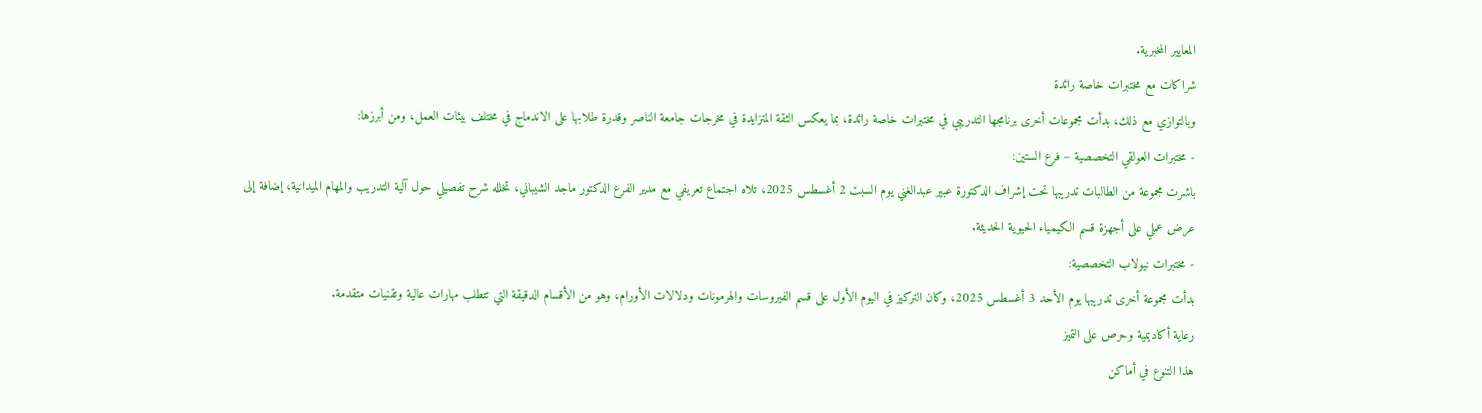المعايير المخبرية.
شراكات مع مختبرات خاصة رائدة
وبالتوازي مع ذلك، بدأت مجموعات أخرى برنامجها التدريبي في مختبرات خاصة رائدة، بما يعكس الثقة المتزايدة في مخرجات جامعة الناصر وقدرة طلابها على الاندماج في مختلف بيئات العمل، ومن أبرزها:
- مختبرات العولقي التخصصية – فرع الستين:
باشرت مجموعة من الطالبات تدريبها تحت إشراف الدكتورة عبير عبدالغني يوم السبت 2 أغسطس 2025، تلاه اجتماع تعريفي مع مدير الفرع الدكتور ماجد الشيباني، تخلله شرح تفصيلي حول آلية التدريب والمهام الميدانية، إضافة إلى عرض عملي على أجهزة قسم الكيمياء الحيوية الحديثة.
- مختبرات نيولاب التخصصية:
بدأت مجموعة أخرى تدريبها يوم الأحد 3 أغسطس 2025، وكان التركيز في اليوم الأول على قسم الفيروسات والهرمونات ودلالات الأورام، وهو من الأقسام الدقيقة التي تتطلب مهارات عالية وتقنيات متقدمة.
رعاية أكاديمية وحرص على التميز
هذا التنوع في أماكن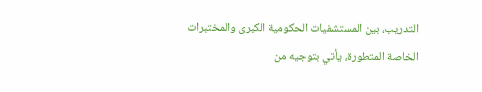التدريب، بين المستشفيات الحكومية الكبرى والمختبرات الخاصة المتطورة، يأتي بتوجيه من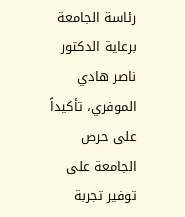رئاسة الجامعة برعاية الدكتور ناصر هادي الموفري، تأكيداً على حرص الجامعة على توفير تجربة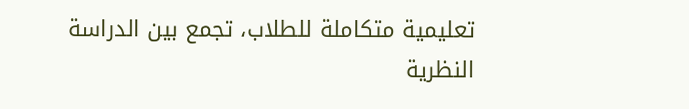تعليمية متكاملة للطلاب، تجمع بين الدراسة النظرية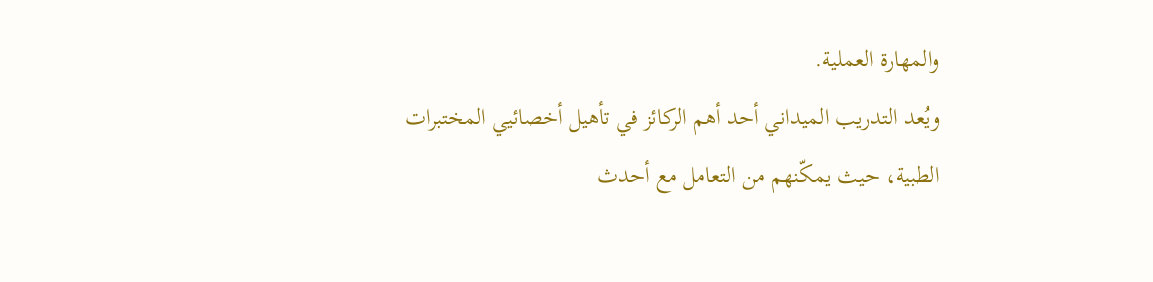والمهارة العملية.
ويُعد التدريب الميداني أحد أهم الركائز في تأهيل أخصائيي المختبرات الطبية، حيث يمكّنهم من التعامل مع أحدث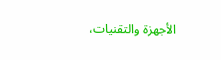الأجهزة والتقنيات،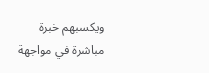ويكسبهم خبرة مباشرة في مواجهة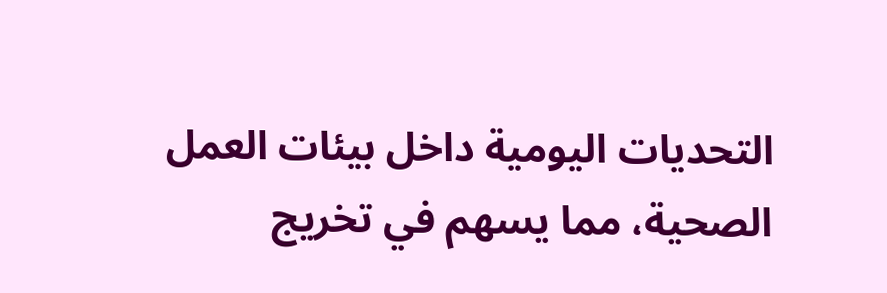التحديات اليومية داخل بيئات العمل الصحية، مما يسهم في تخريج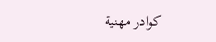كوادر مهنية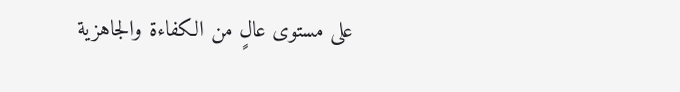على مستوى عالٍ من الكفاءة والجاهزية